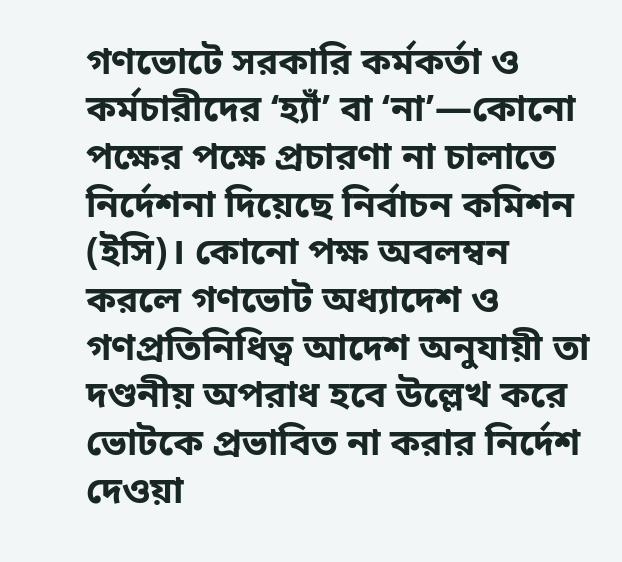গণভোটে সরকারি কর্মকর্তা ও কর্মচারীদের ‘হ্যাঁ’ বা ‘না’—কোনো পক্ষের পক্ষে প্রচারণা না চালাতে নির্দেশনা দিয়েছে নির্বাচন কমিশন (ইসি)। কোনো পক্ষ অবলম্বন করলে গণভোট অধ্যাদেশ ও গণপ্রতিনিধিত্ব আদেশ অনুযায়ী তা দণ্ডনীয় অপরাধ হবে উল্লেখ করে ভোটকে প্রভাবিত না করার নির্দেশ দেওয়া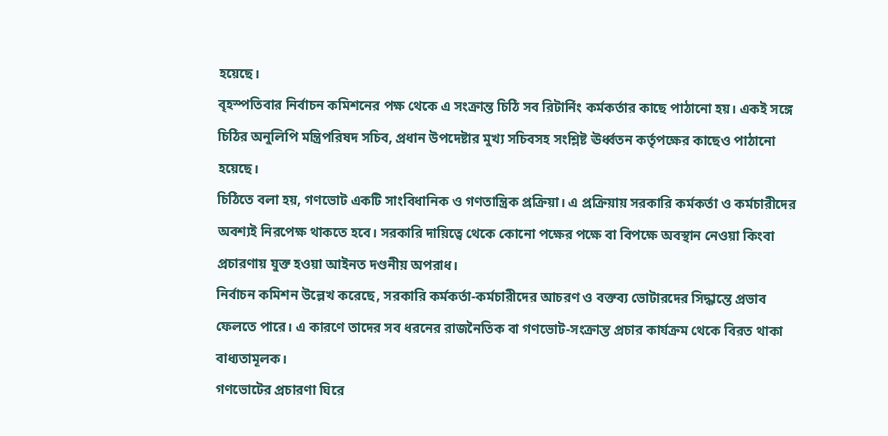হয়েছে।
বৃহস্পতিবার নির্বাচন কমিশনের পক্ষ থেকে এ সংক্রান্ত চিঠি সব রিটার্নিং কর্মকর্তার কাছে পাঠানো হয়। একই সঙ্গে চিঠির অনুলিপি মন্ত্রিপরিষদ সচিব, প্রধান উপদেষ্টার মুখ্য সচিবসহ সংশ্লিষ্ট ঊর্ধ্বতন কর্তৃপক্ষের কাছেও পাঠানো হয়েছে।
চিঠিতে বলা হয়, গণভোট একটি সাংবিধানিক ও গণতান্ত্রিক প্রক্রিয়া। এ প্রক্রিয়ায় সরকারি কর্মকর্তা ও কর্মচারীদের অবশ্যই নিরপেক্ষ থাকতে হবে। সরকারি দায়িত্বে থেকে কোনো পক্ষের পক্ষে বা বিপক্ষে অবস্থান নেওয়া কিংবা প্রচারণায় যুক্ত হওয়া আইনত দণ্ডনীয় অপরাধ।
নির্বাচন কমিশন উল্লেখ করেছে, সরকারি কর্মকর্তা-কর্মচারীদের আচরণ ও বক্তব্য ভোটারদের সিদ্ধান্তে প্রভাব ফেলতে পারে। এ কারণে তাদের সব ধরনের রাজনৈতিক বা গণভোট-সংক্রান্ত প্রচার কার্যক্রম থেকে বিরত থাকা বাধ্যতামূলক।
গণভোটের প্রচারণা ঘিরে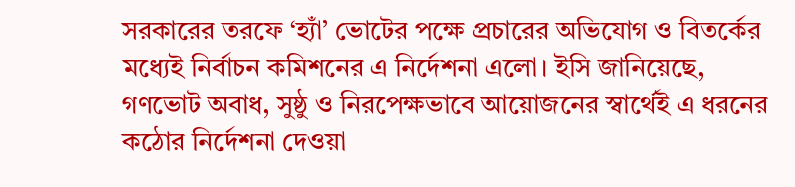সরকারের তরফে ‘হ্যাঁ’ ভোটের পক্ষে প্রচারের অভিযোগ ও বিতর্কের মধ্যেই নির্বাচন কমিশনের এ নির্দেশনা এলো। ইসি জানিয়েছে, গণভোট অবাধ, সুষ্ঠু ও নিরপেক্ষভাবে আয়োজনের স্বার্থেই এ ধরনের কঠোর নির্দেশনা দেওয়া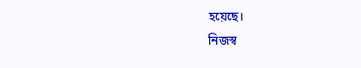হয়েছে।
নিজস্ব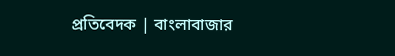প্রতিবেদক | বাংলাবাজার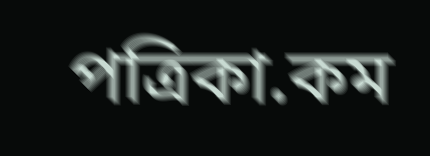পত্রিকা.কম